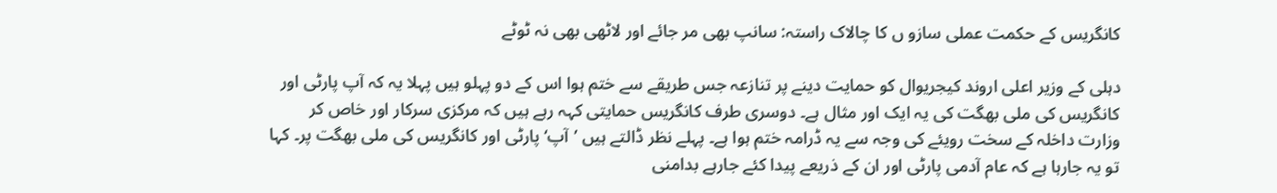کانگریس کے حکمت عملی سازو ں کا چالاک راستہ: سانپ بھی مر جائے اور لاٹھی بھی نہ ٹوٹے

دہلی کے وزیر اعلی اروند کیجریوال کو حمایت دینے پر تنازعہ جس طریقے سے ختم ہوا اس کے دو پہلو ہیں پہلا یہ کہ آپ پارٹی اور کانگریس کی ملی بھگت کی یہ ایک اور مثال ہے۔ دوسری طرف کانگریس حمایتی کہہ رہے ہیں کہ مرکزی سرکار اور خاص کر وزارت داخلہ کے سخت رویئے کی وجہ سے یہ ڈرامہ ختم ہوا ہے۔ پہلے نظر ڈالتے ہیں ’آپ‘ پارٹی اور کانگریس کی ملی بھگت پر۔ کہا تو یہ جارہا ہے کہ عام آدمی پارٹی اور ان کے ذریعے پیدا کئے جارہے بدامنی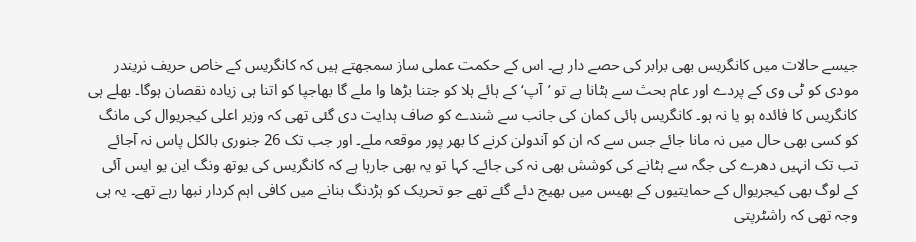جیسے حالات میں کانگریس بھی برابر کی حصے دار ہے۔ اس کے حکمت عملی ساز سمجھتے ہیں کہ کانگریس کے خاص حریف نریندر مودی کو ٹی وی کے پردے اور عام بحث سے ہٹانا ہے تو ’آپ‘ کے ہائے ہلا کو جتنا بڑھا وا ملے گا بھاجپا کو اتنا ہی زیادہ نقصان ہوگا۔ بھلے ہی کانگریس کا فائدہ ہو یا نہ ہو۔ کانگریس ہائی کمان کی جانب سے شندے کو صاف ہدایت دی گئی تھی کہ وزیر اعلی کیجریوال کی مانگ کو کسی بھی حال میں نہ مانا جائے جس سے کہ ان کو آندولن کرنے کا بھر پور موقعہ ملے۔ اور جب تک 26 جنوری بالکل پاس نہ آجائے تب تک انہیں دھرے کی جگہ سے ہٹانے کی کوشش بھی نہ کی جائے۔ کہا تو یہ بھی جارہا ہے کہ کانگریس کی یوتھ ونگ این یو ایس آئی کے لوگ بھی کیجریوال کے حمایتیوں کے بھیس میں بھیج دئے گئے تھے جو تحریک کو ہڑدنگ بنانے میں کافی اہم کردار نبھا رہے تھے۔ یہ ہی وجہ تھی کہ راشٹرپتی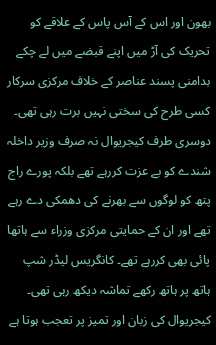بھون اور اس کے آس پاس کے علاقے کو تحریک کی آڑ میں اپنے قبضے میں لے چکے بدامنی پسند عناصر کے خلاف مرکزی سرکار کسی طرح کی سختی نہیں برت رہی تھی۔ دوسری طرف کیجریوال نہ صرف وزیر داخلہ شندے کو بے عزت کررہے تھے بلکہ پورے راج پتھ کو لوگوں سے بھرنے کی دھمکی دے رہے تھے اور ان کے حمایتی مرکزی وزراء سے ہاتھا پائی بھی کررہے تھے۔ کانگریس لیڈر شپ ہاتھ پر ہاتھ رکھے تماشہ دیکھ رہی تھی۔ کیجریوال کی زبان اور تمیز پر تعجب ہوتا ہے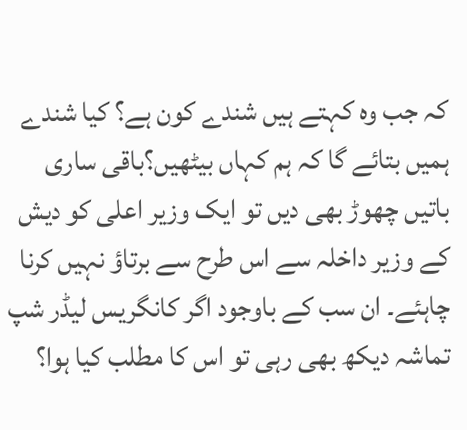کہ جب وہ کہتے ہیں شندے کون ہے؟ کیا شندے ہمیں بتائے گا کہ ہم کہاں بیٹھیں؟باقی ساری باتیں چھوڑ بھی دیں تو ایک وزیر اعلی کو دیش کے وزیر داخلہ سے اس طرح سے برتاؤ نہیں کرنا چاہئے۔ ان سب کے باوجود اگر کانگریس لیڈر شپ تماشہ دیکھ بھی رہی تو اس کا مطلب کیا ہوا؟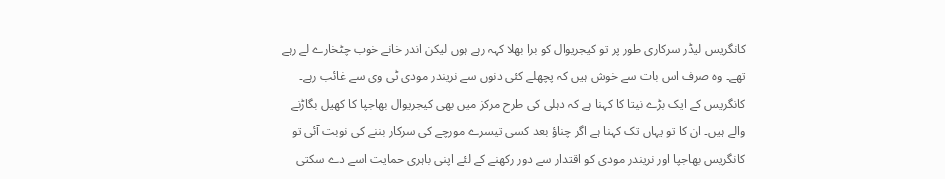کانگریس لیڈر سرکاری طور پر تو کیجریوال کو برا بھلا کہہ رہے ہوں لیکن اندر خانے خوب چٹخارے لے رہے تھے۔ وہ صرف اس بات سے خوش ہیں کہ پچھلے کئی دنوں سے نریندر مودی ٹی وی سے غائب رہے۔ کانگریس کے ایک بڑے نیتا کا کہنا ہے کہ دہلی کی طرح مرکز میں بھی کیجریوال بھاجپا کا کھیل بگاڑنے والے ہیں۔ ان کا تو یہاں تک کہنا ہے اگر چناؤ بعد کسی تیسرے مورچے کی سرکار بننے کی نوبت آئی تو کانگریس بھاجپا اور نریندر مودی کو اقتدار سے دور رکھنے کے لئے اپنی باہری حمایت اسے دے سکتی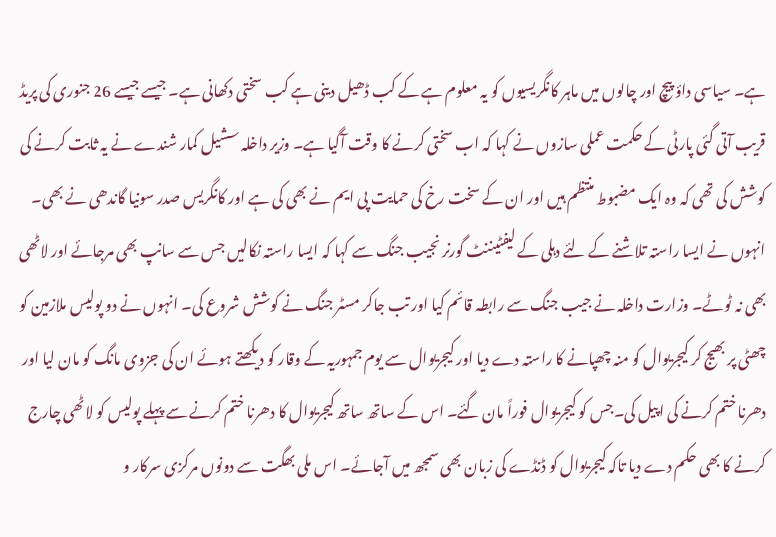ہے۔ سیاسی داؤ پیچ اور چالوں میں ماہر کانگریسیوں کو یہ معلوم ہے کے کب ڈھیل دینی ہے کب سختی دکھانی ہے۔ جیسے جیسے 26 جنوری کی پریڈ قریب آتی گئی پارٹی کے حکمت عملی سازوں نے کہا کہ اب سختی کرنے کا وقت آگیا ہے۔ وزیر داخلہ سشیل کمار شندے نے یہ ثابت کرنے کی کوشش کی تھی کہ وہ ایک مضبوط منتظم ہیں اور ان کے سخت رخ کی حمایت پی ایم نے بھی کی ہے اور کانگریس صدر سونیا گاندھی نے بھی۔ انہوں نے ایسا راستہ تلاشنے کے لئے دہلی کے لیفٹیننٹ گورنر نجیب جنگ سے کہا کہ ایسا راستہ نکالیں جس سے سانپ بھی مرجائے اور لاٹھی بھی نہ ٹوٹے۔ وزارت داخلہ نے جیب جنگ سے رابطہ قائم کیا اور تب جاکر مسٹر جنگ نے کوشش شروع کی۔ انہوں نے دو پولیس ملازمین کو چھٹی پر بھیج کر کیجریوال کو منہ چھپانے کا راستہ دے دیا اور کیجریوال سے یوم جمہوریہ کے وقار کو دیکھتے ہوئے ان کی جزوی مانگ کو مان لیا اور دھرنا ختم کرنے کی اپیل کی۔جس کو کیجریوال فوراً مان گئے۔ اس کے ساتھ ساتھ کیجریوال کا دھرنا ختم کرنے سے پہلے پولیس کو لاٹھی چارج کرنے کا بھی حکم دے دیا تاکہ کیجریوال کو ڈنڈے کی زبان بھی سمجھ میں آجائے۔ اس ملی بھگت سے دونوں مرکزی سرکار و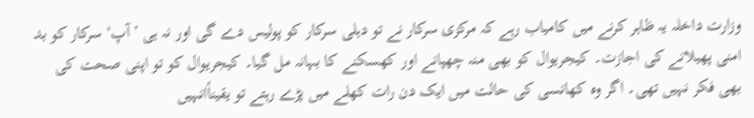وزارت داخلہ یہ ظاہر کرنے میں کامیاب رہے کہ مرکزی سرکار نے تو دہلی سرکار کو پولیس دے گی اور نہ ہی ’آپ‘ سرکار کو بد امنی پھیلانے کی اجازت۔ کیجریوال کو بھی منہ چھپانے اور کھسکنے کا بہانہ مل گیا۔ کیجریوال کو تو اپنی صحت کی بھی فکر نہیں تھی۔ اگر وہ کھانسی کی حالت میں ایک دن رات کھلے میں پڑے رہتے تو یقیناًانہیں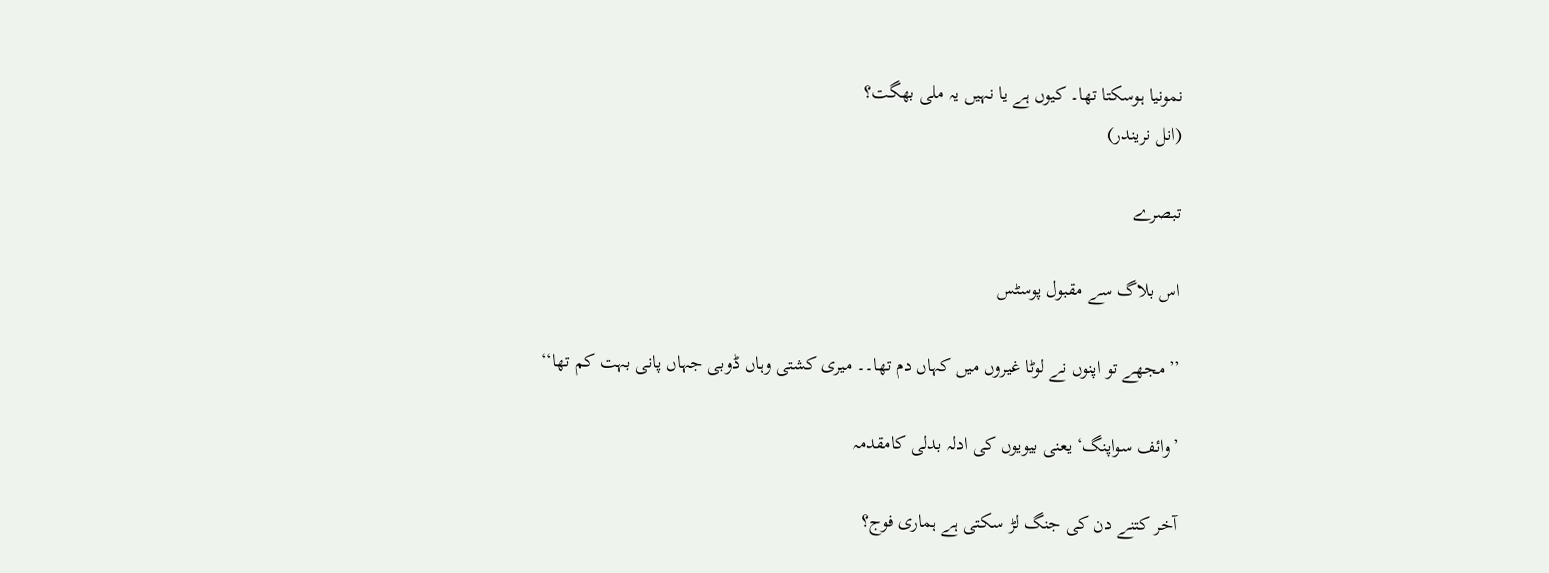نمونیا ہوسکتا تھا۔ کیوں ہے یا نہیں یہ ملی بھگت؟
(انل نریندر)

تبصرے

اس بلاگ سے مقبول پوسٹس

’’مجھے تو اپنوں نے لوٹا غیروں میں کہاں دم تھا۔۔ میری کشتی وہاں ڈوبی جہاں پانی بہت کم تھا‘‘

’وائف سواپنگ‘ یعنی بیویوں کی ادلہ بدلی کامقدمہ

آخر کتنے دن کی جنگ لڑ سکتی ہے ہماری فوج؟